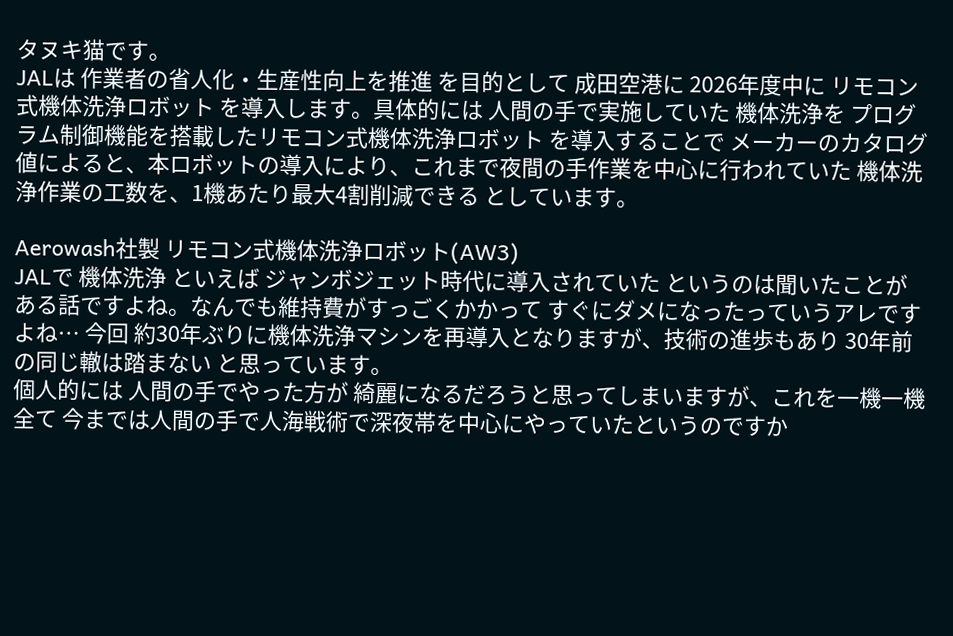タヌキ猫です。
JALは 作業者の省人化・生産性向上を推進 を目的として 成田空港に 2026年度中に リモコン式機体洗浄ロボット を導入します。具体的には 人間の手で実施していた 機体洗浄を プログラム制御機能を搭載したリモコン式機体洗浄ロボット を導入することで メーカーのカタログ値によると、本ロボットの導入により、これまで夜間の手作業を中心に行われていた 機体洗浄作業の工数を、1機あたり最大4割削減できる としています。

Aerowash社製 リモコン式機体洗浄ロボット(AW3)
JALで 機体洗浄 といえば ジャンボジェット時代に導入されていた というのは聞いたことがある話ですよね。なんでも維持費がすっごくかかって すぐにダメになったっていうアレですよね… 今回 約30年ぶりに機体洗浄マシンを再導入となりますが、技術の進歩もあり 30年前の同じ轍は踏まない と思っています。
個人的には 人間の手でやった方が 綺麗になるだろうと思ってしまいますが、これを一機一機 全て 今までは人間の手で人海戦術で深夜帯を中心にやっていたというのですか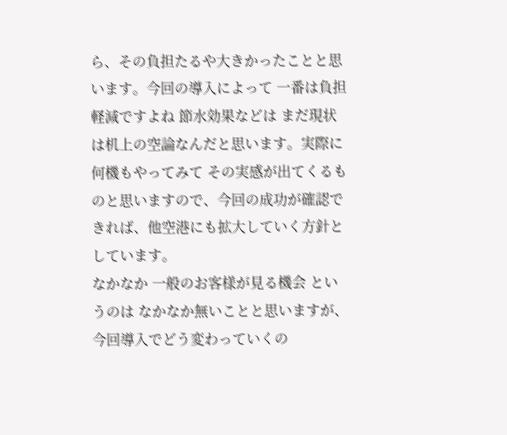ら、その負担たるや大きかったことと思います。今回の導入によって 一番は負担軽減ですよね 節水効果などは まだ現状は机上の空論なんだと思います。実際に何機もやってみて その実感が出てくるものと思いますので、今回の成功が確認できれば、他空港にも拡大していく方針としています。
なかなか 一般のお客様が見る機会 というのは なかなか無いことと思いますが、今回導入でどう変わっていくの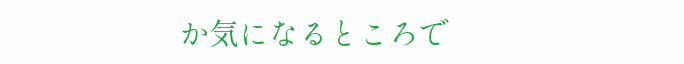か気になるところで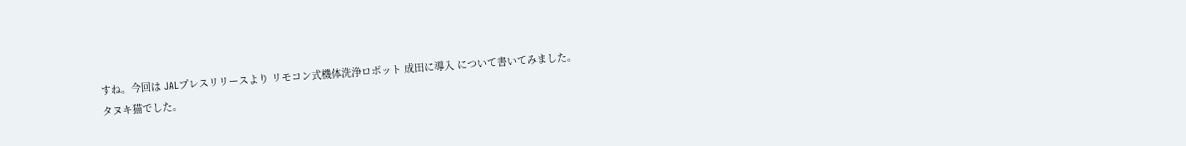すね。今回は JALプレスリリースより リモコン式機体洗浄ロボット 成田に導入 について書いてみました。
タヌキ猫でした。